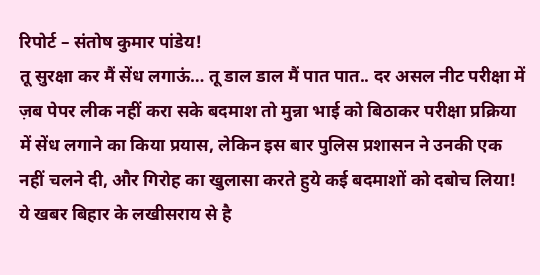रिपोर्ट – संतोष कुमार पांडेय!
तू सुरक्षा कर मैं सेंध लगाऊं… तू डाल डाल मैं पात पात.. दर असल नीट परीक्षा में ज़ब पेपर लीक नहीं करा सके बदमाश तो मुन्ना भाई को बिठाकर परीक्षा प्रक्रिया में सेंध लगाने का किया प्रयास, लेकिन इस बार पुलिस प्रशासन ने उनकी एक नहीं चलने दी, और गिरोह का खुलासा करते हुये कई बदमाशों को दबोच लिया!
ये खबर बिहार के लखीसराय से है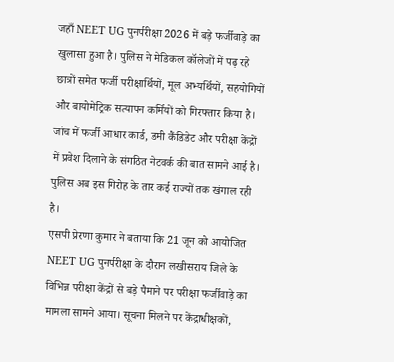जहाँ NEET UG पुनर्परीक्षा 2026 में बड़े फर्जीवाड़े का खुलासा हुआ है। पुलिस ने मेडिकल कॉलेजों में पढ़ रहे छात्रों समेत फर्जी परीक्षार्थियों, मूल अभ्यर्थियों, सहयोगियों और बायोमेट्रिक सत्यापन कर्मियों को गिरफ्तार किया है। जांच में फर्जी आधार कार्ड, डमी कैंडिडेट और परीक्षा केंद्रों में प्रवेश दिलाने के संगठित नेटवर्क की बात सामने आई है। पुलिस अब इस गिरोह के तार कई राज्यों तक खंगाल रही है।
एसपी प्रेरणा कुमार ने बताया कि 21 जून को आयोजित NEET UG पुनर्परीक्षा के दौरान लखीसराय जिले के विभिन्न परीक्षा केंद्रों से बड़े पैमाने पर परीक्षा फर्जीवाड़े का मामला सामने आया। सूचना मिलने पर केंद्राधीक्षकों,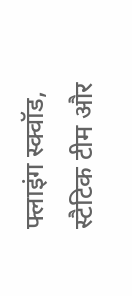फ्लाइंग स्क्वॉड, स्टैटिक टीम और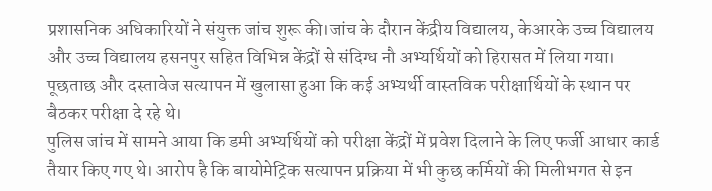प्रशासनिक अधिकारियों ने संयुक्त जांच शुरू की।जांच के दौरान केंद्रीय विद्यालय, केआरके उच्च विद्यालय और उच्च विद्यालय हसनपुर सहित विभिन्न केंद्रों से संदिग्ध नौ अभ्यर्थियों को हिरासत में लिया गया। पूछताछ और दस्तावेज सत्यापन में खुलासा हुआ कि कई अभ्यर्थी वास्तविक परीक्षार्थियों के स्थान पर बैठकर परीक्षा दे रहे थे।
पुलिस जांच में सामने आया कि डमी अभ्यर्थियों को परीक्षा केंद्रों में प्रवेश दिलाने के लिए फर्जी आधार कार्ड तैयार किए गए थे। आरोप है कि बायोमेट्रिक सत्यापन प्रक्रिया में भी कुछ कर्मियों की मिलीभगत से इन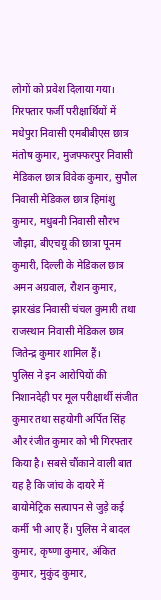लोगों को प्रवेश दिलाया गया। गिरफ्तार फर्जी परीक्षार्थियों में मधेपुरा निवासी एमबीबीएस छात्र मंतोष कुमार, मुजफ्फरपुर निवासी मेडिकल छात्र विवेक कुमार, सुपौल निवासी मेडिकल छात्र हिमांशु कुमार, मधुबनी निवासी सौरभ जौझा, बीएचयू की छात्रा पूनम कुमारी, दिल्ली के मेडिकल छात्र अमन अग्रवाल, रौशन कुमार, झारखंड निवासी चंचल कुमारी तथा राजस्थान निवासी मेडिकल छात्र जितेन्द्र कुमार शामिल हैं।
पुलिस ने इन आरोपियों की निशानदेही पर मूल परीक्षार्थी संजीत कुमार तथा सहयोगी अर्पित सिंह और रंजीत कुमार को भी गिरफ्तार किया है। सबसे चौंकाने वाली बात यह है कि जांच के दायरे में बायोमेट्रिक सत्यापन से जुड़े कई कर्मी भी आए हैं। पुलिस ने बादल कुमार, कृष्णा कुमार, अंकित कुमार, मुकुंद कुमार,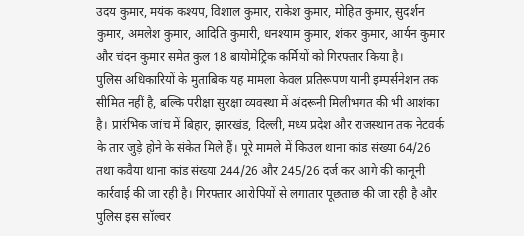उदय कुमार, मयंक कश्यप, विशाल कुमार, राकेश कुमार, मोहित कुमार, सुदर्शन कुमार, अमलेश कुमार, आदिति कुमारी, धनश्याम कुमार, शंकर कुमार, आर्यन कुमार और चंदन कुमार समेत कुल 18 बायोमेट्रिक कर्मियों को गिरफ्तार किया है।
पुलिस अधिकारियों के मुताबिक यह मामला केवल प्रतिरूपण यानी इम्पर्सनेशन तक सीमित नहीं है, बल्कि परीक्षा सुरक्षा व्यवस्था में अंदरूनी मिलीभगत की भी आशंका है। प्रारंभिक जांच में बिहार, झारखंड, दिल्ली, मध्य प्रदेश और राजस्थान तक नेटवर्क के तार जुड़े होने के संकेत मिले हैं। पूरे मामले में किउल थाना कांड संख्या 64/26 तथा कवैया थाना कांड संख्या 244/26 और 245/26 दर्ज कर आगे की कानूनी कार्रवाई की जा रही है। गिरफ्तार आरोपियों से लगातार पूछताछ की जा रही है और पुलिस इस सॉल्वर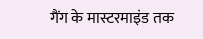गैंग के मास्टरमाइंड तक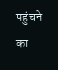पहुंचने का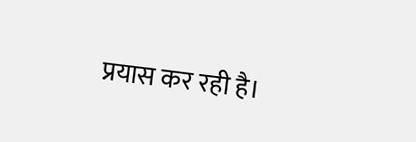प्रयास कर रही है।